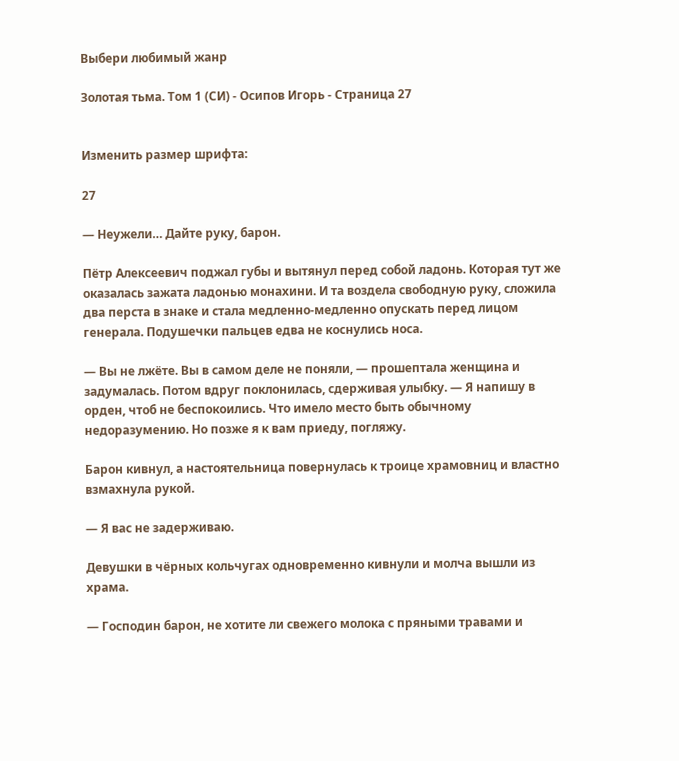Выбери любимый жанр

Золотая тьма. Том 1 (СИ) - Осипов Игорь - Страница 27


Изменить размер шрифта:

27

— Неужели… Дайте руку, барон.

Пётр Алексеевич поджал губы и вытянул перед собой ладонь. Которая тут же оказалась зажата ладонью монахини. И та воздела свободную руку, сложила два перста в знаке и стала медленно-медленно опускать перед лицом генерала. Подушечки пальцев едва не коснулись носа.

— Вы не лжёте. Вы в самом деле не поняли, — прошептала женщина и задумалась. Потом вдруг поклонилась, сдерживая улыбку. — Я напишу в орден, чтоб не беспокоились. Что имело место быть обычному недоразумению. Но позже я к вам приеду, погляжу.

Барон кивнул, а настоятельница повернулась к троице храмовниц и властно взмахнула рукой.

— Я вас не задерживаю.

Девушки в чёрных кольчугах одновременно кивнули и молча вышли из храма.

— Господин барон, не хотите ли свежего молока с пряными травами и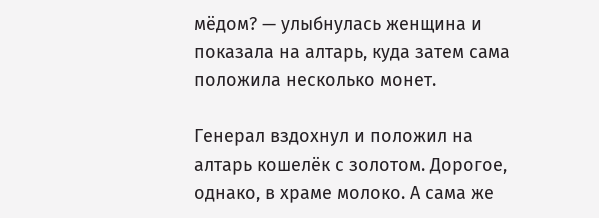мёдом? — улыбнулась женщина и показала на алтарь, куда затем сама положила несколько монет.

Генерал вздохнул и положил на алтарь кошелёк с золотом. Дорогое, однако, в храме молоко. А сама же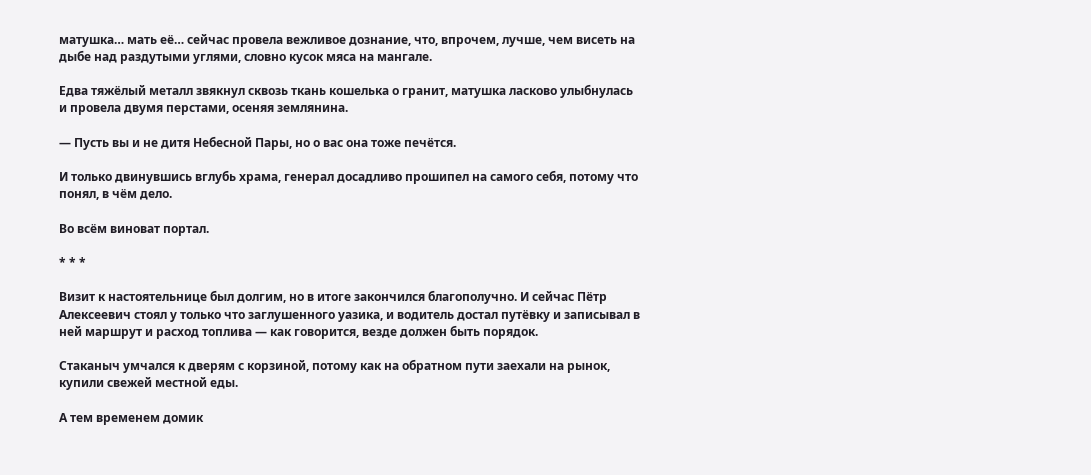матушка… мать её… сейчас провела вежливое дознание, что, впрочем, лучше, чем висеть на дыбе над раздутыми углями, словно кусок мяса на мангале.

Едва тяжёлый металл звякнул сквозь ткань кошелька о гранит, матушка ласково улыбнулась и провела двумя перстами, осеняя землянина.

— Пусть вы и не дитя Небесной Пары, но о вас она тоже печётся.

И только двинувшись вглубь храма, генерал досадливо прошипел на самого себя, потому что понял, в чём дело.

Во всём виноват портал.

* * *

Визит к настоятельнице был долгим, но в итоге закончился благополучно. И сейчас Пётр Алексеевич стоял у только что заглушенного уазика, и водитель достал путёвку и записывал в ней маршрут и расход топлива — как говорится, везде должен быть порядок.

Стаканыч умчался к дверям с корзиной, потому как на обратном пути заехали на рынок, купили свежей местной еды.

А тем временем домик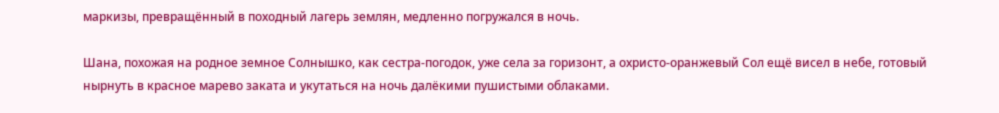маркизы, превращённый в походный лагерь землян, медленно погружался в ночь.

Шана, похожая на родное земное Солнышко, как сестра-погодок, уже села за горизонт, а охристо-оранжевый Сол ещё висел в небе, готовый нырнуть в красное марево заката и укутаться на ночь далёкими пушистыми облаками.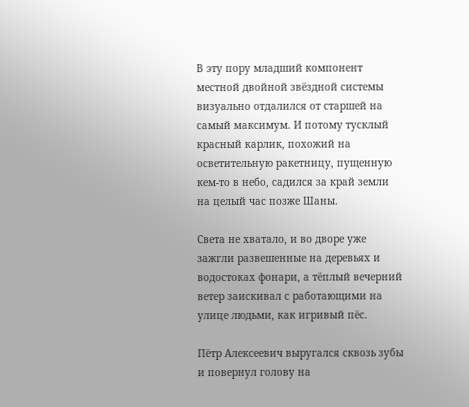В эту пору младший компонент местной двойной звёздной системы визуально отдалился от старшей на самый максимум. И потому тусклый красный карлик, похожий на осветительную ракетницу, пущенную кем-то в небо, садился за край земли на целый час позже Шаны.

Света не хватало, и во дворе уже зажгли развешенные на деревьях и водостоках фонари, а тёплый вечерний ветер заискивал с работающими на улице людьми, как игривый пёс.

Пётр Алексеевич выругался сквозь зубы и повернул голову на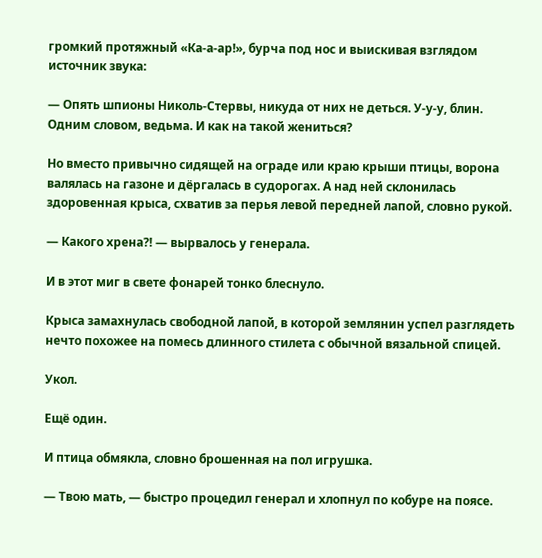громкий протяжный «Ка-а-ар!», бурча под нос и выискивая взглядом источник звука:

— Опять шпионы Николь-Стервы, никуда от них не деться. У-у-у, блин. Одним словом, ведьма. И как на такой жениться?

Но вместо привычно сидящей на ограде или краю крыши птицы, ворона валялась на газоне и дёргалась в судорогах. А над ней склонилась здоровенная крыса, схватив за перья левой передней лапой, словно рукой.

— Какого хрена⁈ — вырвалось у генерала.

И в этот миг в свете фонарей тонко блеснуло.

Крыса замахнулась свободной лапой, в которой землянин успел разглядеть нечто похожее на помесь длинного стилета с обычной вязальной спицей.

Укол.

Ещё один.

И птица обмякла, словно брошенная на пол игрушка.

— Твою мать, — быстро процедил генерал и хлопнул по кобуре на поясе.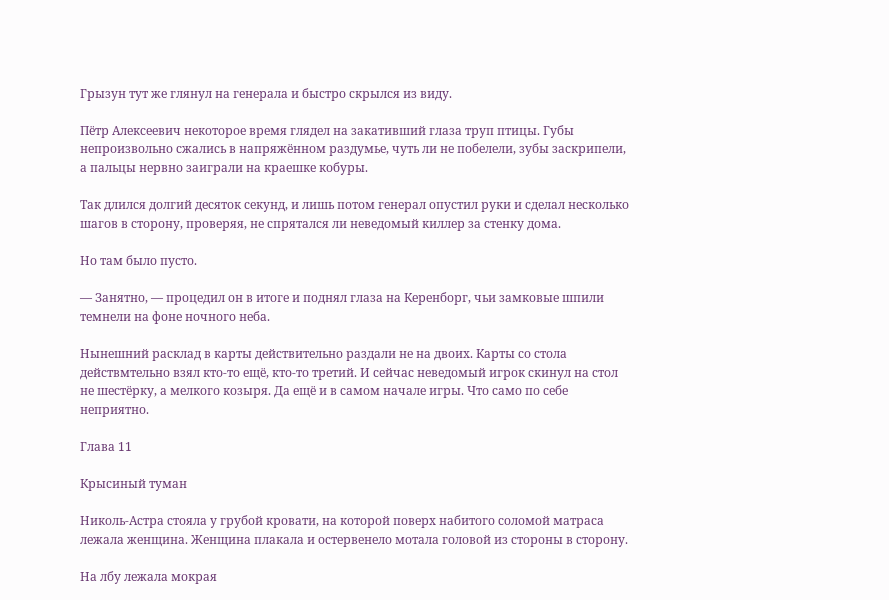Грызун тут же глянул на генерала и быстро скрылся из виду.

Пётр Алексеевич некоторое время глядел на закативший глаза труп птицы. Губы непроизвольно сжались в напряжённом раздумье, чуть ли не побелели, зубы заскрипели, а пальцы нервно заиграли на краешке кобуры.

Так длился долгий десяток секунд, и лишь потом генерал опустил руки и сделал несколько шагов в сторону, проверяя, не спрятался ли неведомый киллер за стенку дома.

Но там было пусто.

— Занятно, — процедил он в итоге и поднял глаза на Керенборг, чьи замковые шпили темнели на фоне ночного неба.

Нынешний расклад в карты действительно раздали не на двоих. Карты со стола действмтельно взял кто-то ещё, кто-то третий. И сейчас неведомый игрок скинул на стол не шестёрку, а мелкого козыря. Да ещё и в самом начале игры. Что само по себе неприятно.

Глава 11

Крысиный туман

Николь-Астра стояла у грубой кровати, на которой поверх набитого соломой матраса лежала женщина. Женщина плакала и остервенело мотала головой из стороны в сторону.

На лбу лежала мокрая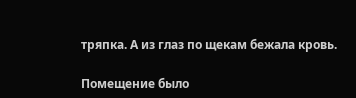тряпка. А из глаз по щекам бежала кровь.

Помещение было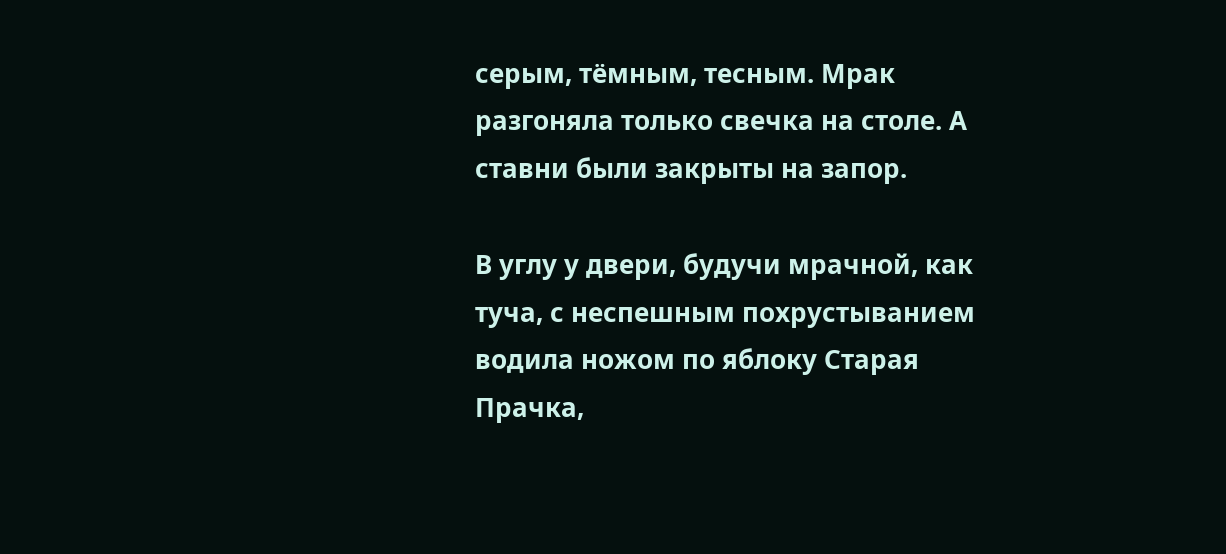серым, тёмным, тесным. Мрак разгоняла только свечка на столе. А ставни были закрыты на запор.

В углу у двери, будучи мрачной, как туча, с неспешным похрустыванием водила ножом по яблоку Старая Прачка,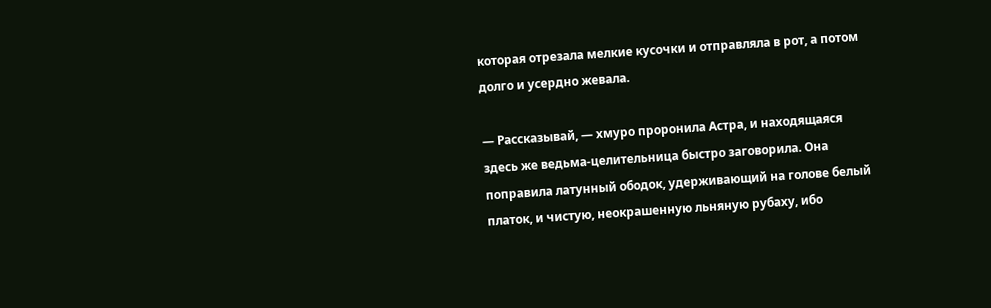которая отрезала мелкие кусочки и отправляла в рот, а потом долго и усердно жевала.

— Рассказывай, — хмуро проронила Астра, и находящаяся здесь же ведьма-целительница быстро заговорила. Она поправила латунный ободок, удерживающий на голове белый платок, и чистую, неокрашенную льняную рубаху, ибо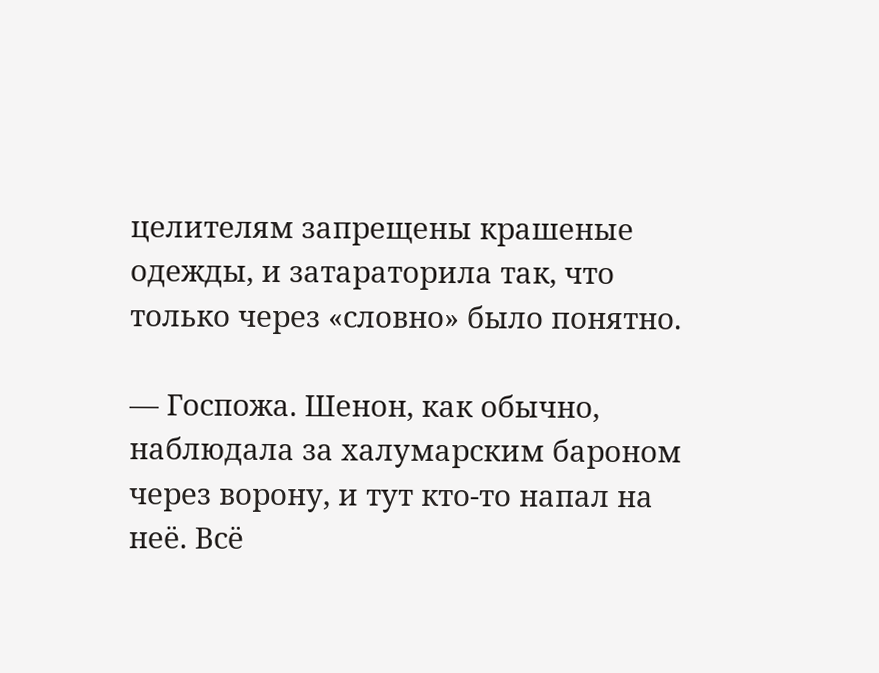целителям запрещены крашеные одежды, и затараторила так, что только через «словно» было понятно.

— Госпожа. Шенон, как обычно, наблюдала за халумарским бароном через ворону, и тут кто-то напал на неё. Всё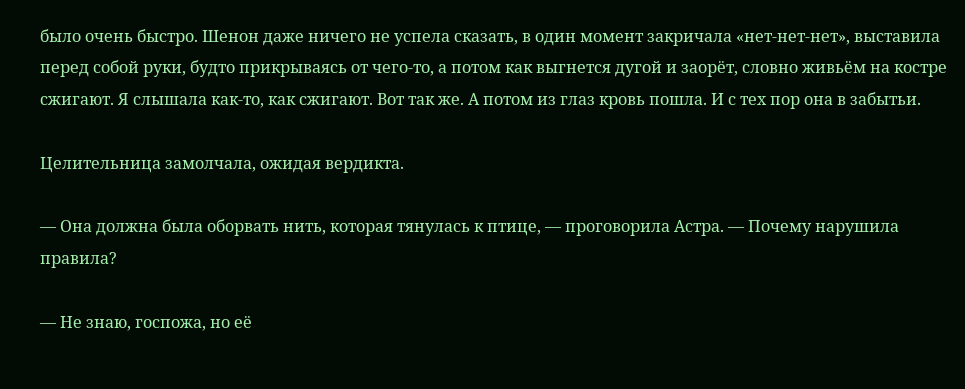было очень быстро. Шенон даже ничего не успела сказать, в один момент закричала «нет-нет-нет», выставила перед собой руки, будто прикрываясь от чего-то, а потом как выгнется дугой и заорёт, словно живьём на костре сжигают. Я слышала как-то, как сжигают. Вот так же. А потом из глаз кровь пошла. И с тех пор она в забытьи.

Целительница замолчала, ожидая вердикта.

— Она должна была оборвать нить, которая тянулась к птице, — проговорила Астра. — Почему нарушила правила?

— Не знаю, госпожа, но её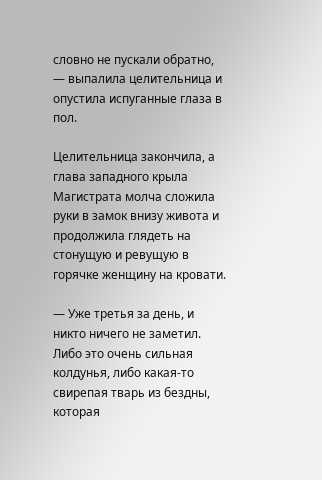словно не пускали обратно, — выпалила целительница и опустила испуганные глаза в пол.

Целительница закончила, а глава западного крыла Магистрата молча сложила руки в замок внизу живота и продолжила глядеть на стонущую и ревущую в горячке женщину на кровати.

— Уже третья за день, и никто ничего не заметил. Либо это очень сильная колдунья, либо какая-то свирепая тварь из бездны, которая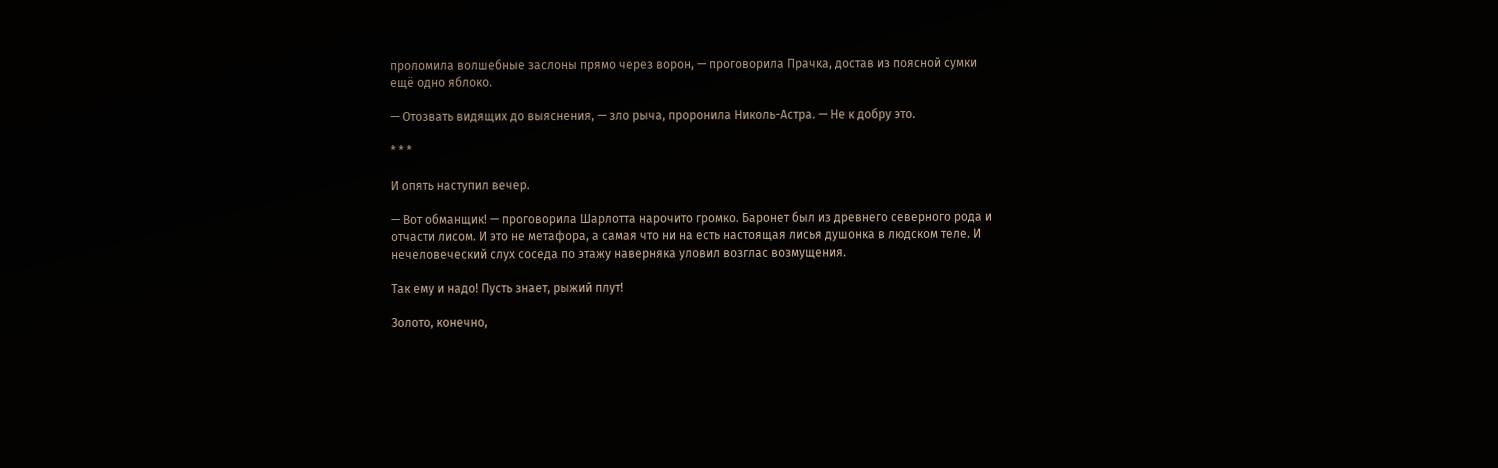проломила волшебные заслоны прямо через ворон, — проговорила Прачка, достав из поясной сумки ещё одно яблоко.

— Отозвать видящих до выяснения, — зло рыча, проронила Николь-Астра. — Не к добру это.

* * *

И опять наступил вечер.

— Вот обманщик! — проговорила Шарлотта нарочито громко. Баронет был из древнего северного рода и отчасти лисом. И это не метафора, а самая что ни на есть настоящая лисья душонка в людском теле. И нечеловеческий слух соседа по этажу наверняка уловил возглас возмущения.

Так ему и надо! Пусть знает, рыжий плут!

Золото, конечно,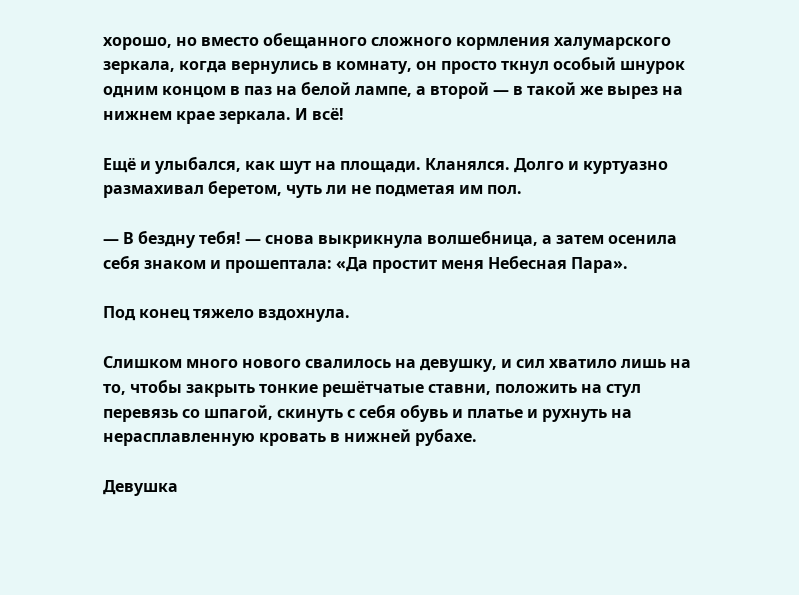хорошо, но вместо обещанного сложного кормления халумарского зеркала, когда вернулись в комнату, он просто ткнул особый шнурок одним концом в паз на белой лампе, а второй — в такой же вырез на нижнем крае зеркала. И всё!

Ещё и улыбался, как шут на площади. Кланялся. Долго и куртуазно размахивал беретом, чуть ли не подметая им пол.

— В бездну тебя! — снова выкрикнула волшебница, а затем осенила себя знаком и прошептала: «Да простит меня Небесная Пара».

Под конец тяжело вздохнула.

Слишком много нового свалилось на девушку, и сил хватило лишь на то, чтобы закрыть тонкие решётчатые ставни, положить на стул перевязь со шпагой, скинуть с себя обувь и платье и рухнуть на нерасплавленную кровать в нижней рубахе.

Девушка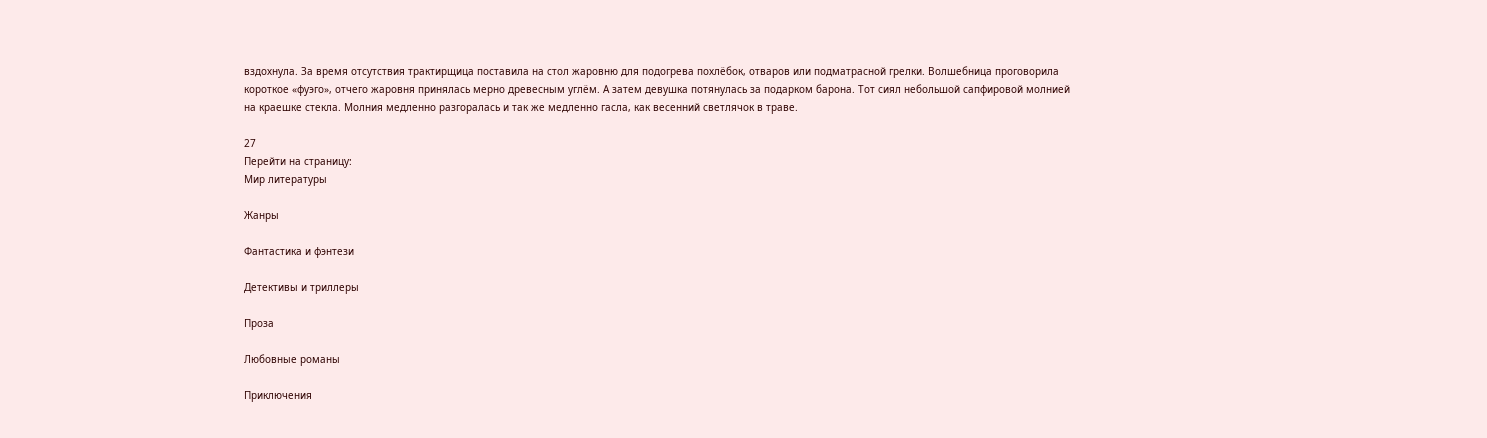вздохнула. За время отсутствия трактирщица поставила на стол жаровню для подогрева похлёбок, отваров или подматрасной грелки. Волшебница проговорила короткое «фуэго», отчего жаровня принялась мерно древесным углём. А затем девушка потянулась за подарком барона. Тот сиял небольшой сапфировой молнией на краешке стекла. Молния медленно разгоралась и так же медленно гасла, как весенний светлячок в траве.

27
Перейти на страницу:
Мир литературы

Жанры

Фантастика и фэнтези

Детективы и триллеры

Проза

Любовные романы

Приключения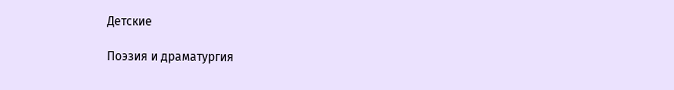Детские

Поэзия и драматургия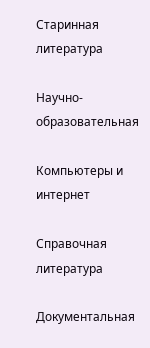Старинная литература

Научно-образовательная

Компьютеры и интернет

Справочная литература

Документальная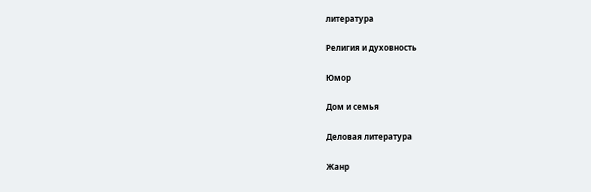литература

Религия и духовность

Юмор

Дом и семья

Деловая литература

Жанр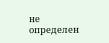не определен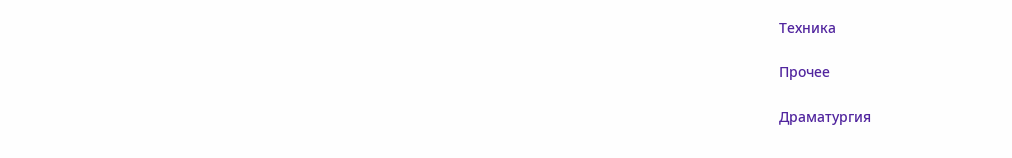Техника

Прочее

Драматургия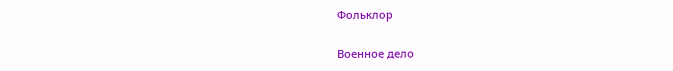Фольклор

Военное дело